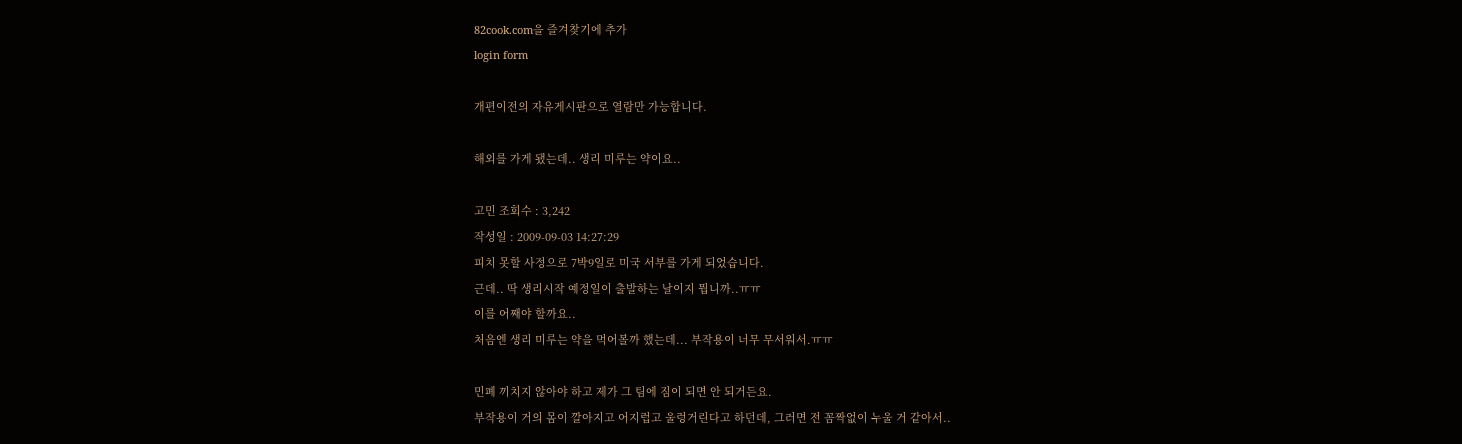82cook.com을 즐겨찾기에 추가
login form

개편이전의 자유게시판으로 열람만 가능합니다.

해외를 가게 됐는데.. 생리 미루는 약이요..

고민 조회수 : 3,242
작성일 : 2009-09-03 14:27:29
피치 못할 사정으로 7박9일로 미국 서부를 가게 되었습니다.
근데.. 딱 생리시작 예정일이 출발하는 날이지 뭡니까..ㅠㅠ
이를 어째야 할까요..
처음엔 생리 미루는 약을 먹어볼까 했는데... 부작용이 너무 무서워서.ㅠㅠ

민폐 끼치지 않아야 하고 제가 그 팀에 짐이 되면 안 되거든요.
부작용이 거의 몸이 깔아지고 어지럽고 울렁거린다고 하던데, 그러면 전 꼼짝없이 누울 거 같아서..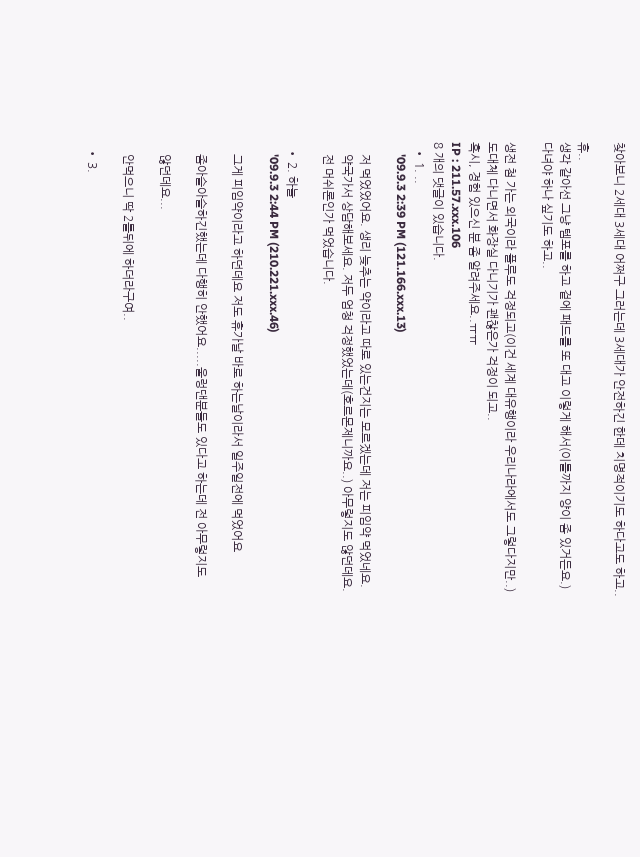찾아보니 2세대 3세대 어쩌구 그러는데 3세대가 안전하긴 한데 치명적이기도 하다고도 하고..

휴..
생각 같아선 그냥 템포를 하고 겉에 패드를 또 대고 이렇게 해서(이틀까지 양이 좀 있거든요.)
다녀야 하나 싶기도 하고..

생전 첨 가는 외국이라 플루도 걱정되고(이건 세계 대유행이라 우리나라에서도 그렇다지만..)
도대체 다니면서 화장실 다니기가 괜찮은가 걱정이 되고..
혹시, 경험 있으신 분 좀 알려주세요..ㅠㅠ
IP : 211.57.xxx.106
8 개의 댓글이 있습니다.
  • 1. ..
    '09.9.3 2:39 PM (121.166.xxx.13)

    저 먹었었어요. 생리 늦추는 약이라고 따로 있는건지는 모르겠는데 저는 피임약 먹었네요.
    약국가서 상담해보세요. 저두 엄청 걱정했었는데(호르몬제니까요..) 아무렇지도 않던데요.
    전 머쉬론인가 먹었습니다.

  • 2. 하늘
    '09.9.3 2:44 PM (210.221.xxx.46)

    그게 피임약이라고 하던데요 저도 휴가날 바로 하는날이라서 일주일전에 먹었어요

    좀아슬아슬하긴했는데 다행히 안했어요.....울렁댄분들도 있다고 하는데 전 아무렇지도

    않던데요...

    안먹으니 딱 2틀뒤에 하더라구여..

  • 3.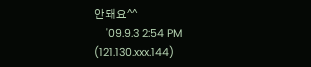안돼요^^
    '09.9.3 2:54 PM (121.130.xxx.144)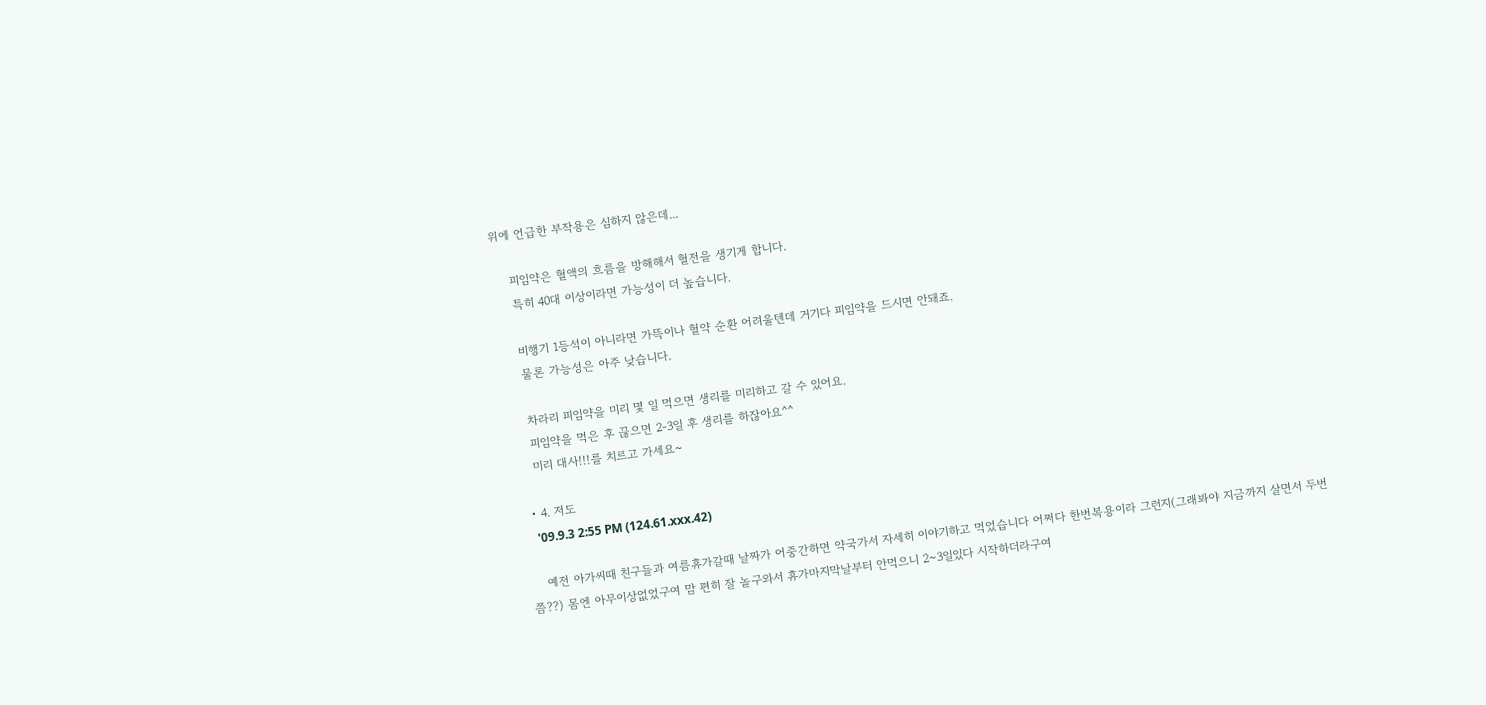위에 언급한 부작용은 심하지 않은데...

    피임약은 혈액의 흐름을 방해해서 혈전을 생기게 합니다.
    특히 40대 이상이라면 가능성이 더 높습니다.

    비행기 1등석이 아니라면 가뜩이나 혈약 순환 어려울텐데 거기다 피임약을 드시면 안돼죠.
    물론 가능성은 아주 낮습니다.

    차라리 피임약을 미리 몇 일 먹으면 생리를 미리하고 갈 수 있어요.
    피임약을 먹은 후 끊으면 2-3일 후 생리를 하잖아요^^
    미리 대사!!!를 치르고 가세요~

  • 4. 저도
    '09.9.3 2:55 PM (124.61.xxx.42)

    예전 아가씨때 친구들과 여름휴가갈때 날짜가 어중간하면 약국가서 자세히 이야기하고 먹었습니다 어쩌다 한번복용이라 그런지(그래봐야 지금까지 살면서 두번쯤??) 몸엔 아무이상없었구여 맘 편히 잘 놀구와서 휴가마지막날부터 안먹으니 2~3일있다 시작하더라구여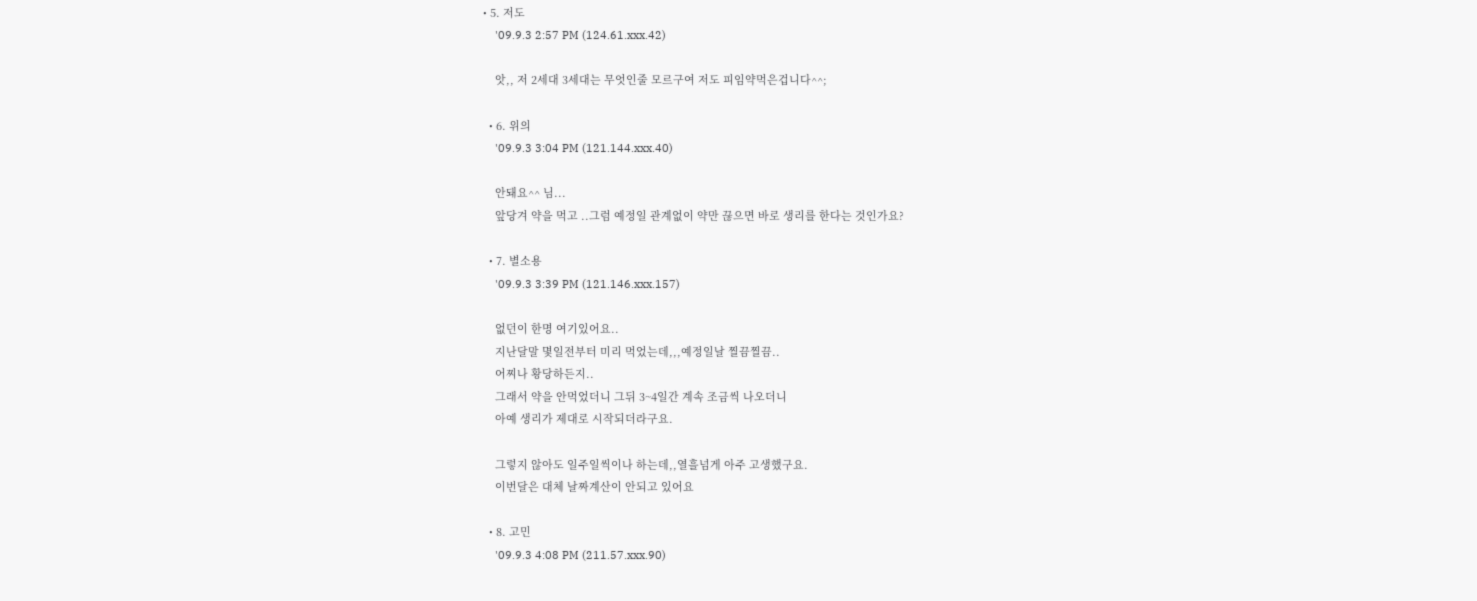• 5. 저도
    '09.9.3 2:57 PM (124.61.xxx.42)

    앗,, 저 2세대 3세대는 무엇인줄 모르구여 저도 피임약먹은겁니다^^;

  • 6. 위의
    '09.9.3 3:04 PM (121.144.xxx.40)

    안돼요^^ 님...
    앞당겨 약을 먹고 ..그럼 예정일 관계없이 약만 끊으면 바로 생리를 한다는 것인가요?

  • 7. 별소용
    '09.9.3 3:39 PM (121.146.xxx.157)

    없던이 한명 여기있어요..
    지난달말 몇일전부터 미리 먹었는데,,,예정일날 찔끔찔끔..
    어찌나 황당하든지..
    그래서 약을 안먹었더니 그뒤 3~4일간 계속 조금씩 나오더니
    아예 생리가 제대로 시작되더라구요.

    그렇지 않아도 일주일씩이나 하는데,,열흘넘게 아주 고생했구요.
    이번달은 대체 날짜계산이 안되고 있어요

  • 8. 고민
    '09.9.3 4:08 PM (211.57.xxx.90)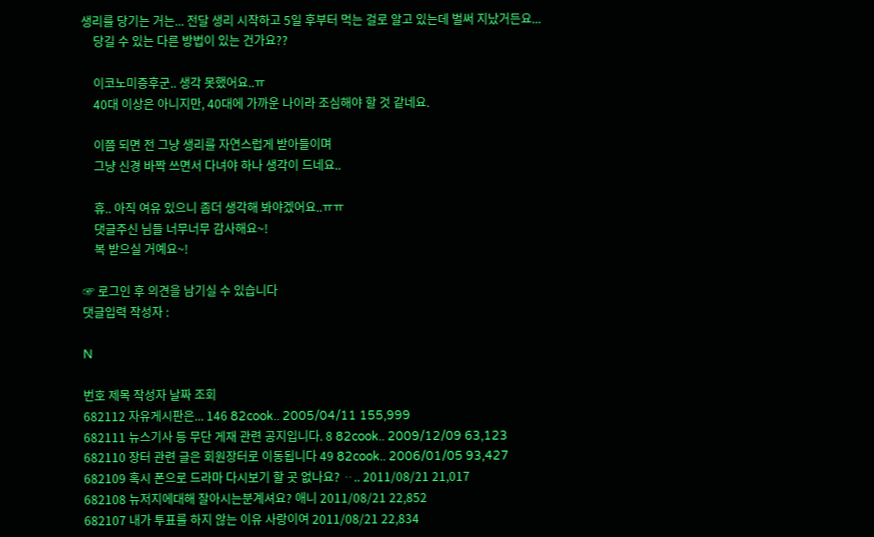생리를 당기는 거는... 전달 생리 시작하고 5일 후부터 먹는 걸로 알고 있는데 벌써 지났거든요...
    당길 수 있는 다른 방법이 있는 건가요??

    이코노미증후군.. 생각 못했어요..ㅠ
    40대 이상은 아니지만, 40대에 가까운 나이라 조심해야 할 것 같네요.

    이쯤 되면 전 그냥 생리를 자연스럽게 받아들이며
    그냥 신경 바짝 쓰면서 다녀야 하나 생각이 드네요..

    휴.. 아직 여유 있으니 좀더 생각해 봐야겠어요..ㅠㅠ
    댓글주신 님들 너무너무 감사해요~!
    복 받으실 거예요~!

☞ 로그인 후 의견을 남기실 수 있습니다
댓글입력 작성자 :

N

번호 제목 작성자 날짜 조회
682112 자유게시판은... 146 82cook.. 2005/04/11 155,999
682111 뉴스기사 등 무단 게재 관련 공지입니다. 8 82cook.. 2009/12/09 63,123
682110 장터 관련 글은 회원장터로 이동됩니다 49 82cook.. 2006/01/05 93,427
682109 혹시 폰으로 드라마 다시보기 할 곳 없나요? ᆢ.. 2011/08/21 21,017
682108 뉴저지에대해 잘아시는분계셔요? 애니 2011/08/21 22,852
682107 내가 투표를 하지 않는 이유 사랑이여 2011/08/21 22,834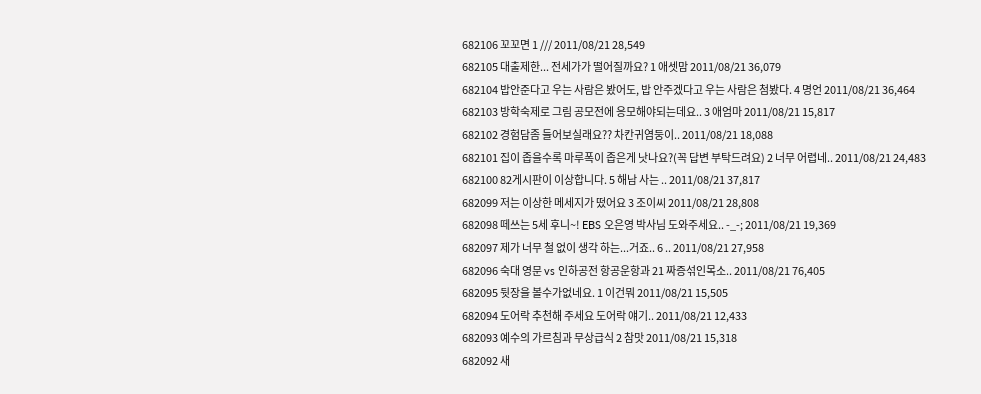682106 꼬꼬면 1 /// 2011/08/21 28,549
682105 대출제한... 전세가가 떨어질까요? 1 애셋맘 2011/08/21 36,079
682104 밥안준다고 우는 사람은 봤어도, 밥 안주겠다고 우는 사람은 첨봤다. 4 명언 2011/08/21 36,464
682103 방학숙제로 그림 공모전에 응모해야되는데요.. 3 애엄마 2011/08/21 15,817
682102 경험담좀 들어보실래요?? 차칸귀염둥이.. 2011/08/21 18,088
682101 집이 좁을수록 마루폭이 좁은게 낫나요?(꼭 답변 부탁드려요) 2 너무 어렵네.. 2011/08/21 24,483
682100 82게시판이 이상합니다. 5 해남 사는 .. 2011/08/21 37,817
682099 저는 이상한 메세지가 떴어요 3 조이씨 2011/08/21 28,808
682098 떼쓰는 5세 후니~! EBS 오은영 박사님 도와주세요.. -_-; 2011/08/21 19,369
682097 제가 너무 철 없이 생각 하는...거죠.. 6 .. 2011/08/21 27,958
682096 숙대 영문 vs 인하공전 항공운항과 21 짜증섞인목소.. 2011/08/21 76,405
682095 뒷장을 볼수가없네요. 1 이건뭐 2011/08/21 15,505
682094 도어락 추천해 주세요 도어락 얘기.. 2011/08/21 12,433
682093 예수의 가르침과 무상급식 2 참맛 2011/08/21 15,318
682092 새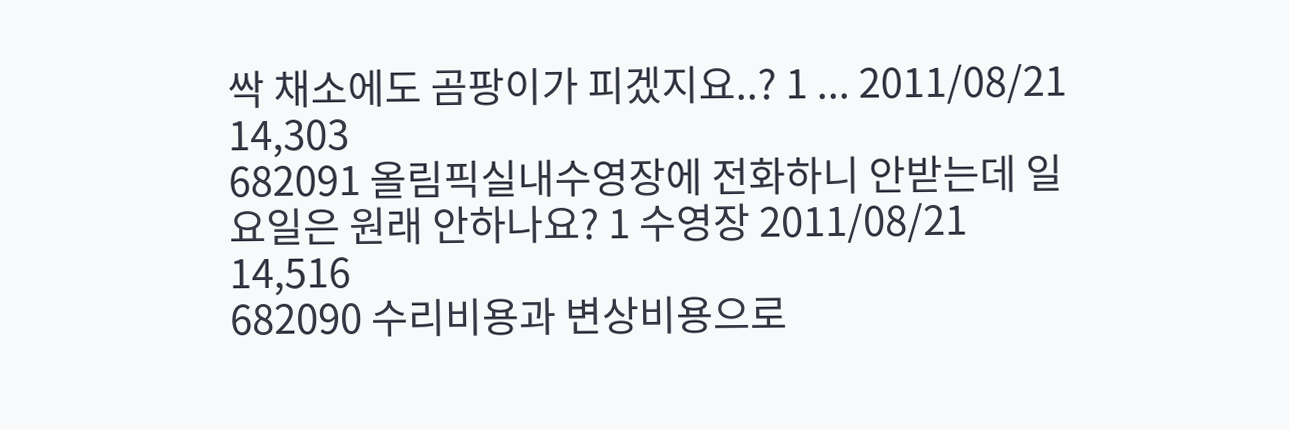싹 채소에도 곰팡이가 피겠지요..? 1 ... 2011/08/21 14,303
682091 올림픽실내수영장에 전화하니 안받는데 일요일은 원래 안하나요? 1 수영장 2011/08/21 14,516
682090 수리비용과 변상비용으로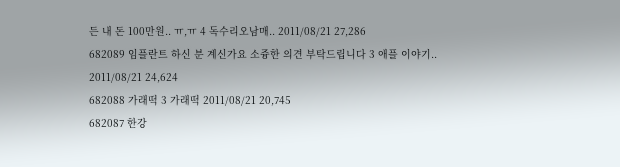든 내 돈 100만원.. ㅠ,ㅠ 4 독수리오남매.. 2011/08/21 27,286
682089 임플란트 하신 분 계신가요 소즁한 의견 부탁드립니다 3 애플 이야기.. 2011/08/21 24,624
682088 가래떡 3 가래떡 2011/08/21 20,745
682087 한강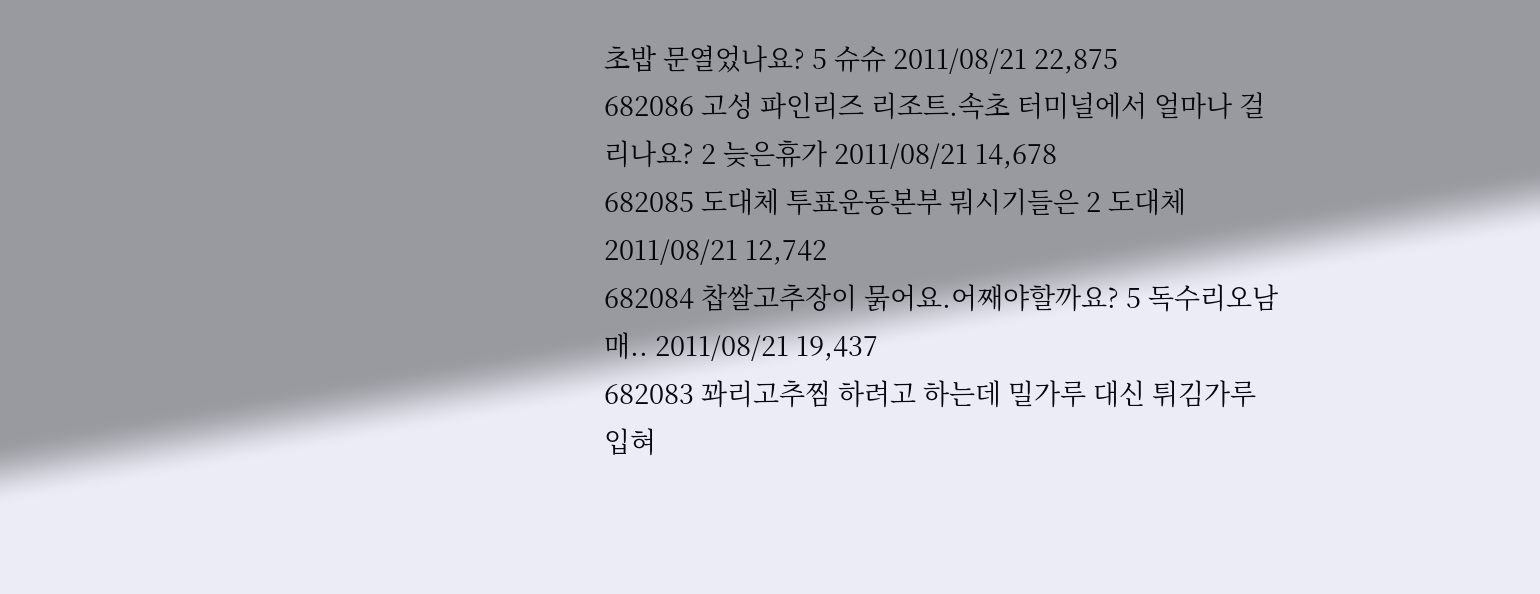초밥 문열었나요? 5 슈슈 2011/08/21 22,875
682086 고성 파인리즈 리조트.속초 터미널에서 얼마나 걸리나요? 2 늦은휴가 2011/08/21 14,678
682085 도대체 투표운동본부 뭐시기들은 2 도대체 2011/08/21 12,742
682084 찹쌀고추장이 묽어요.어째야할까요? 5 독수리오남매.. 2011/08/21 19,437
682083 꽈리고추찜 하려고 하는데 밀가루 대신 튀김가루 입혀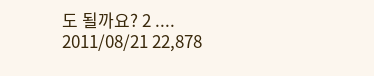도 될까요? 2 .... 2011/08/21 22,878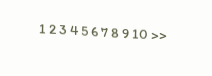1 2 3 4 5 6 7 8 9 10 >>